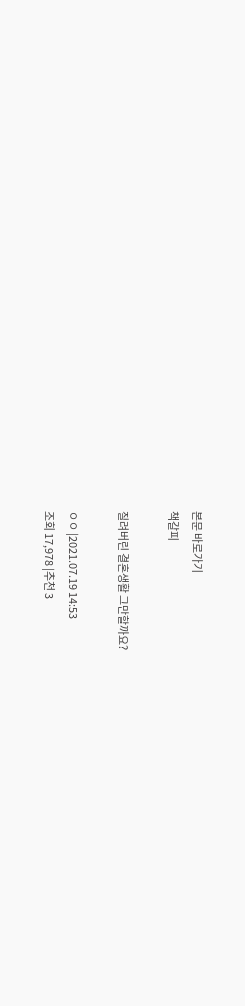본문 바로가기
책갈피

질려버린 결혼생활 그만할까요?

ㅇㅇ |2021.07.19 14:53
조회 17,978 |추천 3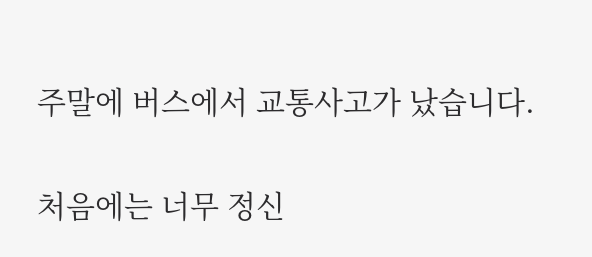주말에 버스에서 교통사고가 났습니다.

처음에는 너무 정신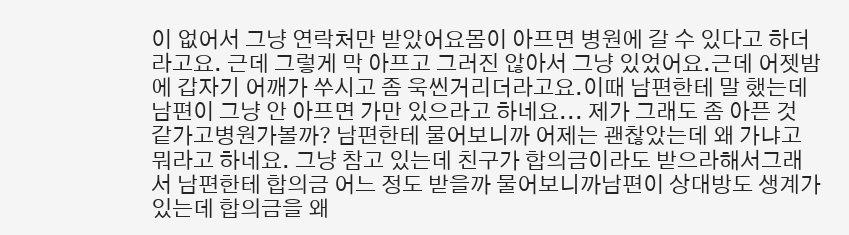이 없어서 그냥 연락처만 받았어요몸이 아프면 병원에 갈 수 있다고 하더라고요. 근데 그렇게 막 아프고 그러진 않아서 그냥 있었어요.근데 어젯밤에 갑자기 어깨가 쑤시고 좀 욱씬거리더라고요.이때 남편한테 말 했는데 남편이 그냥 안 아프면 가만 있으라고 하네요... 제가 그래도 좀 아픈 것 같가고병원가볼까? 남편한테 물어보니까 어제는 괜찮았는데 왜 가냐고 뭐라고 하네요. 그냥 참고 있는데 친구가 합의금이라도 받으라해서그래서 남편한테 합의금 어느 정도 받을까 물어보니까남편이 상대방도 생계가 있는데 합의금을 왜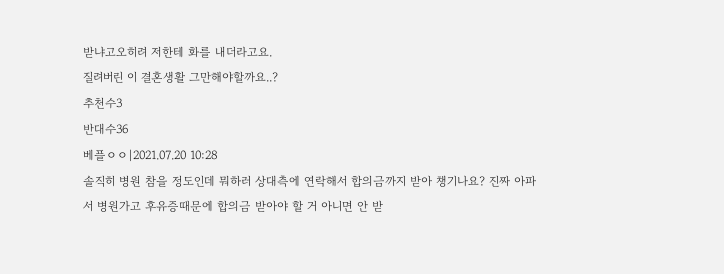받냐고오히려 저한테 화를 내더라고요.
질려버린 이 결혼생활 그만해야할까요..?
추천수3
반대수36
베플ㅇㅇ|2021.07.20 10:28
솔직히 병원 참을 정도인데 뭐하러 상대측에 연락해서 합의금까지 받아 챙기나요? 진짜 아파서 병원가고 후유증때문에 합의금 받아야 할 거 아니면 안 받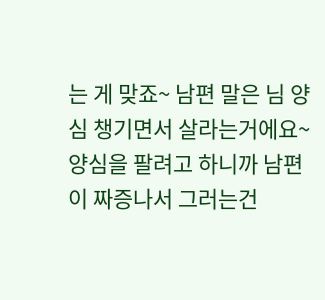는 게 맞죠~ 남편 말은 님 양심 챙기면서 살라는거에요~ 양심을 팔려고 하니까 남편이 짜증나서 그러는건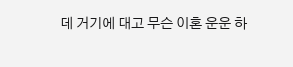데 거기에 대고 무슨 이혼 운운 하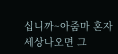십니까~아줌마 혼자 세상나오면 그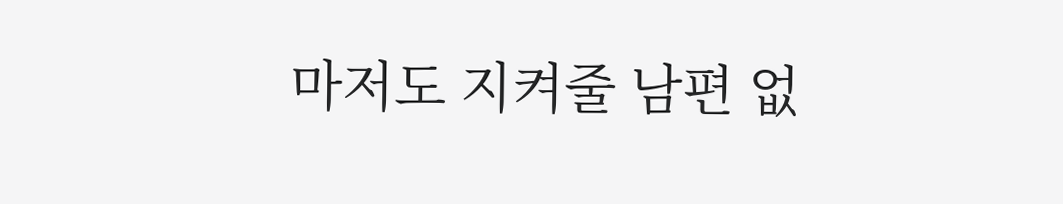마저도 지켜줄 남편 없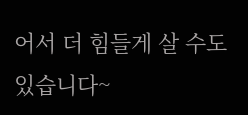어서 더 힘들게 살 수도 있습니다~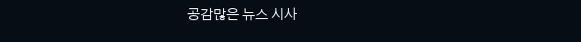공감많은 뉴스 시사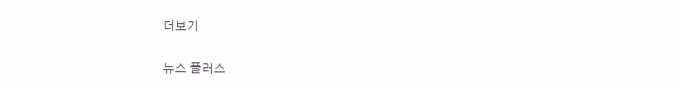더보기

뉴스 플러스